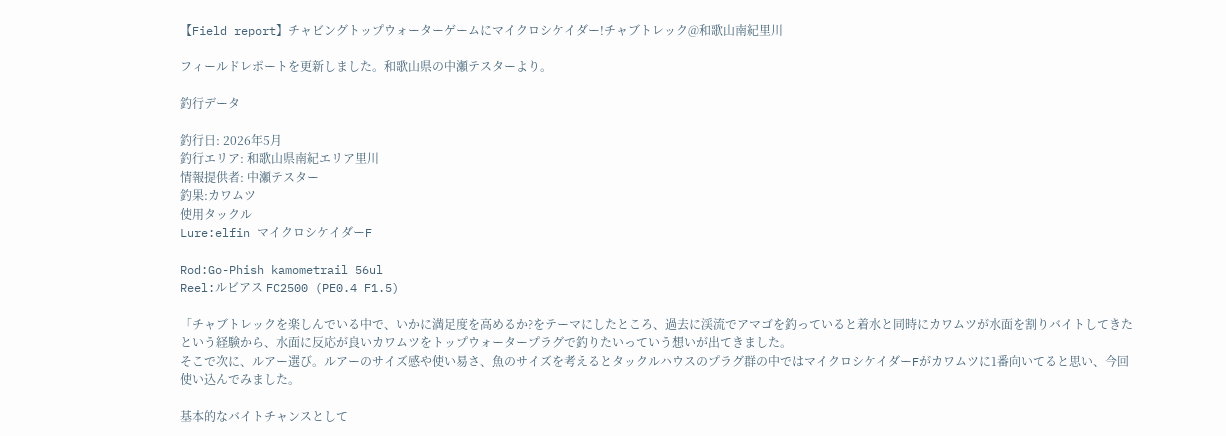【Field report】チャビングトップウォーターゲームにマイクロシケイダー!チャブトレック@和歌山南紀里川

フィールドレポートを更新しました。和歌山県の中瀬テスターより。

釣行データ

釣行日: 2026年5月
釣行エリア: 和歌山県南紀エリア里川
情報提供者: 中瀬テスター
釣果:カワムツ
使用タックル
Lure:elfin マイクロシケイダーF

Rod:Go-Phish kamometrail 56ul
Reel:ルビアス FC2500 (PE0.4 F1.5)

「チャブトレックを楽しんでいる中で、いかに満足度を高めるか?をテーマにしたところ、過去に渓流でアマゴを釣っていると着水と同時にカワムツが水面を割りバイトしてきたという経験から、水面に反応が良いカワムツをトップウォータープラグで釣りたいっていう想いが出てきました。
そこで次に、ルアー選び。ルアーのサイズ感や使い易さ、魚のサイズを考えるとタックルハウスのプラグ群の中ではマイクロシケイダーFがカワムツに1番向いてると思い、今回使い込んでみました。

基本的なバイトチャンスとして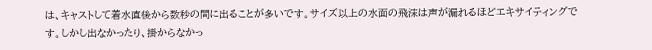は、キャストして着水直後から数秒の間に出ることが多いです。サイズ以上の水面の飛沫は声が漏れるほどエキサイティングです。しかし出なかったり、掛からなかっ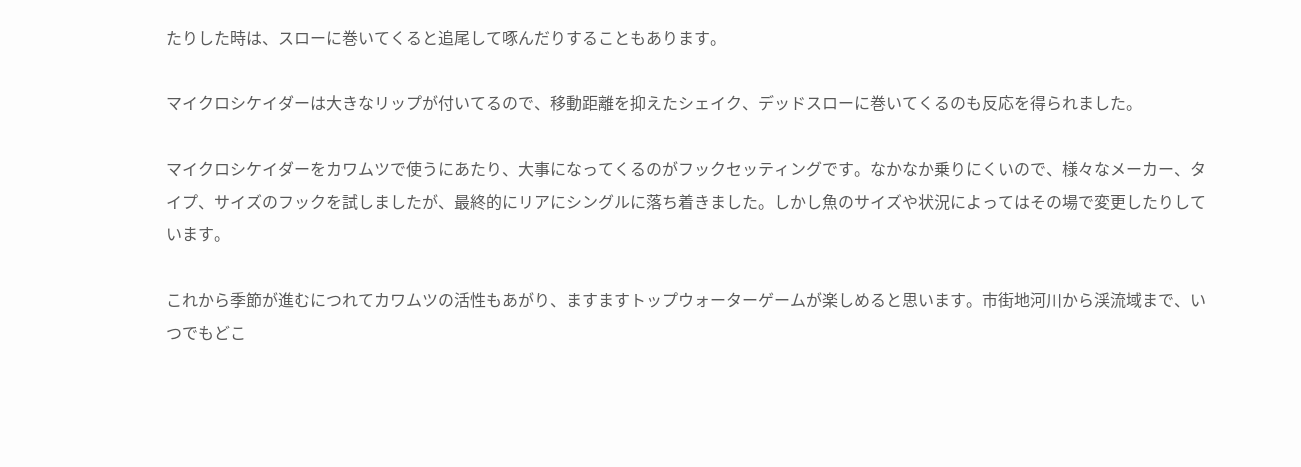たりした時は、スローに巻いてくると追尾して啄んだりすることもあります。

マイクロシケイダーは大きなリップが付いてるので、移動距離を抑えたシェイク、デッドスローに巻いてくるのも反応を得られました。

マイクロシケイダーをカワムツで使うにあたり、大事になってくるのがフックセッティングです。なかなか乗りにくいので、様々なメーカー、タイプ、サイズのフックを試しましたが、最終的にリアにシングルに落ち着きました。しかし魚のサイズや状況によってはその場で変更したりしています。

これから季節が進むにつれてカワムツの活性もあがり、ますますトップウォーターゲームが楽しめると思います。市街地河川から渓流域まで、いつでもどこ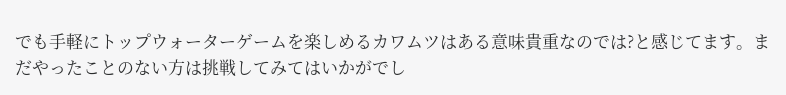でも手軽にトップウォーターゲームを楽しめるカワムツはある意味貴重なのでは?と感じてます。まだやったことのない方は挑戦してみてはいかがでし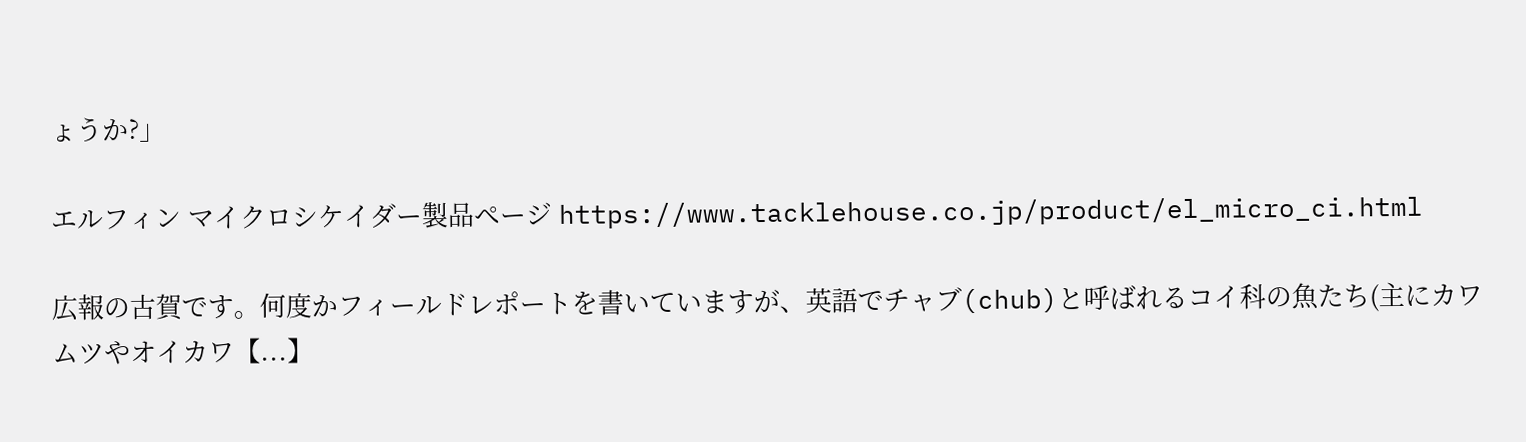ょうか?」

エルフィン マイクロシケイダー製品ページ https://www.tacklehouse.co.jp/product/el_micro_ci.html

広報の古賀です。何度かフィールドレポートを書いていますが、英語でチャブ(chub)と呼ばれるコイ科の魚たち(主にカワムツやオイカワ【...】